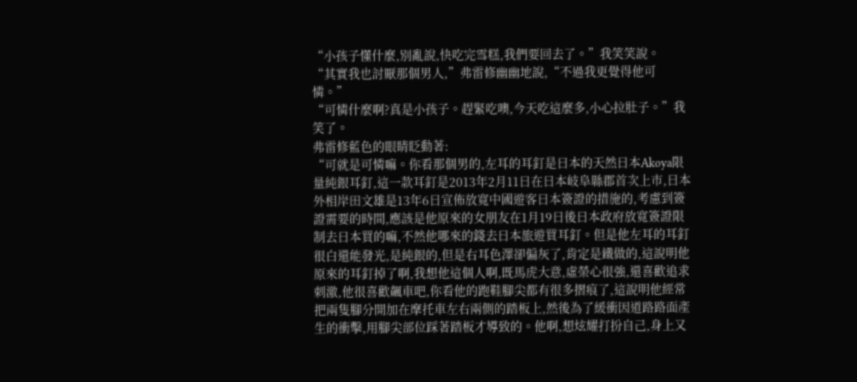“小孩子懂什麼,別亂說,快吃完雪糕,我們要回去了。”我笑笑說。
“其實我也討厭那個男人,”弗雷修幽幽地說,“不過我更覺得他可憐。”
“可憐什麼啊?真是小孩子。趕緊吃噢,今天吃這麼多,小心拉肚子。”我笑了。
弗雷修藍色的眼睛眨動著:
“可就是可憐嘛。你看那個男的,左耳的耳釘是日本的天然日本Akoya限量純銀耳釘,這一款耳釘是2013年2月11日在日本岐阜縣郡首次上市,日本外相岸田文雄是13年6日宣佈放寬中國遊客日本簽證的措施的,考慮到簽證需要的時間,應該是他原來的女朋友在1月19日後日本政府放寬簽證限制去日本買的嘛,不然他哪來的錢去日本旅遊買耳釘。但是他左耳的耳釘很白還能發光,是純銀的,但是右耳色澤卻偏灰了,肯定是鐵做的,這說明他原來的耳釘掉了啊,我想他這個人啊,既馬虎大意,虛榮心很強,還喜歡追求刺激,他很喜歡飆車吧,你看他的跑鞋腳尖都有很多摺痕了,這說明他經常把兩隻腳分開加在摩托車左右兩側的踏板上,然後為了緩衝因道路路面產生的衝擊,用腳尖部位踩著踏板才導致的。他啊,想炫耀打扮自己,身上又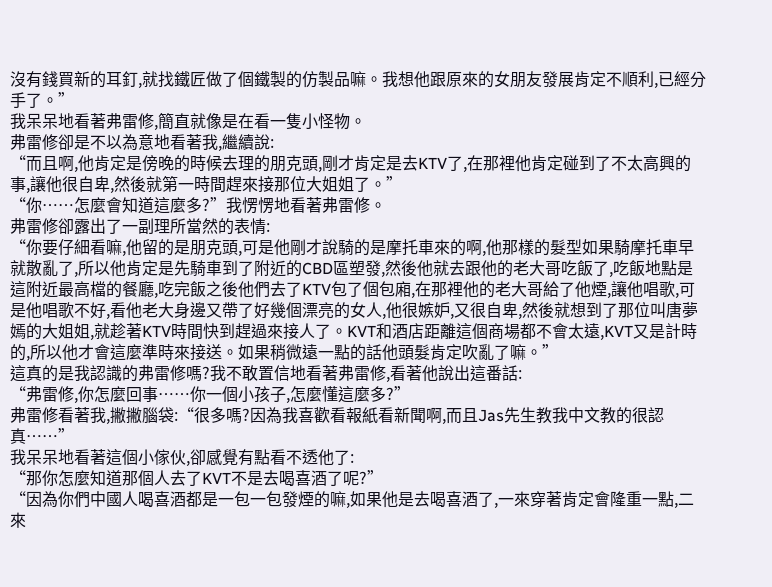沒有錢買新的耳釘,就找鐵匠做了個鐵製的仿製品嘛。我想他跟原來的女朋友發展肯定不順利,已經分手了。”
我呆呆地看著弗雷修,簡直就像是在看一隻小怪物。
弗雷修卻是不以為意地看著我,繼續說:
“而且啊,他肯定是傍晚的時候去理的朋克頭,剛才肯定是去KTV了,在那裡他肯定碰到了不太高興的事,讓他很自卑,然後就第一時間趕來接那位大姐姐了。”
“你……怎麼會知道這麼多?”我愣愣地看著弗雷修。
弗雷修卻露出了一副理所當然的表情:
“你要仔細看嘛,他留的是朋克頭,可是他剛才說騎的是摩托車來的啊,他那樣的髮型如果騎摩托車早就散亂了,所以他肯定是先騎車到了附近的CBD區塑發,然後他就去跟他的老大哥吃飯了,吃飯地點是這附近最高檔的餐廳,吃完飯之後他們去了KTV包了個包廂,在那裡他的老大哥給了他煙,讓他唱歌,可是他唱歌不好,看他老大身邊又帶了好幾個漂亮的女人,他很嫉妒,又很自卑,然後就想到了那位叫唐夢嫣的大姐姐,就趁著KTV時間快到趕過來接人了。KVT和酒店距離這個商場都不會太遠,KVT又是計時的,所以他才會這麼準時來接送。如果稍微遠一點的話他頭髮肯定吹亂了嘛。”
這真的是我認識的弗雷修嗎?我不敢置信地看著弗雷修,看著他說出這番話:
“弗雷修,你怎麼回事……你一個小孩子,怎麼懂這麼多?”
弗雷修看著我,撇撇腦袋:“很多嗎?因為我喜歡看報紙看新聞啊,而且Jas先生教我中文教的很認真……”
我呆呆地看著這個小傢伙,卻感覺有點看不透他了:
“那你怎麼知道那個人去了KVT不是去喝喜酒了呢?”
“因為你們中國人喝喜酒都是一包一包發煙的嘛,如果他是去喝喜酒了,一來穿著肯定會隆重一點,二來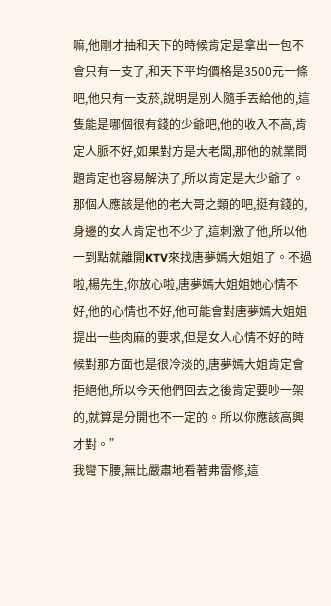嘛,他剛才抽和天下的時候肯定是拿出一包不會只有一支了,和天下平均價格是3500元一條吧,他只有一支菸,說明是別人隨手丟給他的,這隻能是哪個很有錢的少爺吧,他的收入不高,肯定人脈不好,如果對方是大老闆,那他的就業問題肯定也容易解決了,所以肯定是大少爺了。那個人應該是他的老大哥之類的吧,挺有錢的,身邊的女人肯定也不少了,這刺激了他,所以他一到點就離開KTV來找唐夢嫣大姐姐了。不過啦,楊先生,你放心啦,唐夢嫣大姐姐她心情不好,他的心情也不好,他可能會對唐夢嫣大姐姐提出一些肉麻的要求,但是女人心情不好的時候對那方面也是很冷淡的,唐夢嫣大姐肯定會拒絕他,所以今天他們回去之後肯定要吵一架的,就算是分開也不一定的。所以你應該高興才對。”
我彎下腰,無比嚴肅地看著弗雷修,這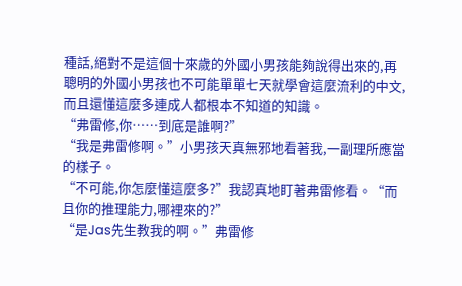種話,絕對不是這個十來歲的外國小男孩能夠說得出來的,再聰明的外國小男孩也不可能單單七天就學會這麼流利的中文,而且還懂這麼多連成人都根本不知道的知識。
“弗雷修,你……到底是誰啊?”
“我是弗雷修啊。”小男孩天真無邪地看著我,一副理所應當的樣子。
“不可能,你怎麼懂這麼多?”我認真地盯著弗雷修看。“而且你的推理能力,哪裡來的?”
“是Jas先生教我的啊。”弗雷修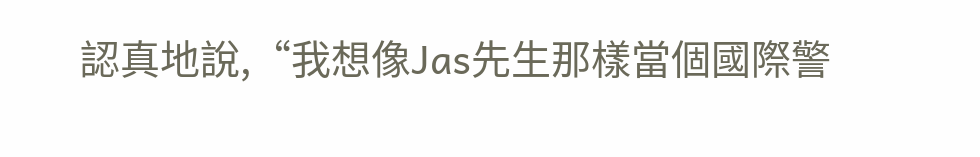認真地說,“我想像Jas先生那樣當個國際警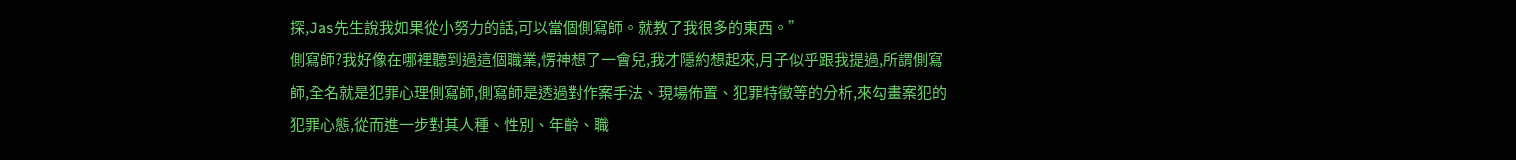探,Jas先生說我如果從小努力的話,可以當個側寫師。就教了我很多的東西。”
側寫師?我好像在哪裡聽到過這個職業,愣神想了一會兒,我才隱約想起來,月子似乎跟我提過,所謂側寫師,全名就是犯罪心理側寫師,側寫師是透過對作案手法、現場佈置、犯罪特徵等的分析,來勾畫案犯的犯罪心態,從而進一步對其人種、性別、年齡、職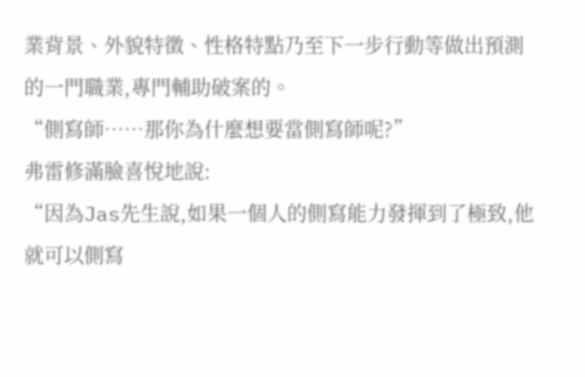業背景、外貌特徵、性格特點乃至下一步行動等做出預測的一門職業,專門輔助破案的。
“側寫師……那你為什麼想要當側寫師呢?”
弗雷修滿臉喜悅地說:
“因為Jas先生說,如果一個人的側寫能力發揮到了極致,他就可以側寫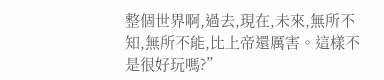整個世界啊,過去,現在,未來,無所不知,無所不能,比上帝還厲害。這樣不是很好玩嗎?”